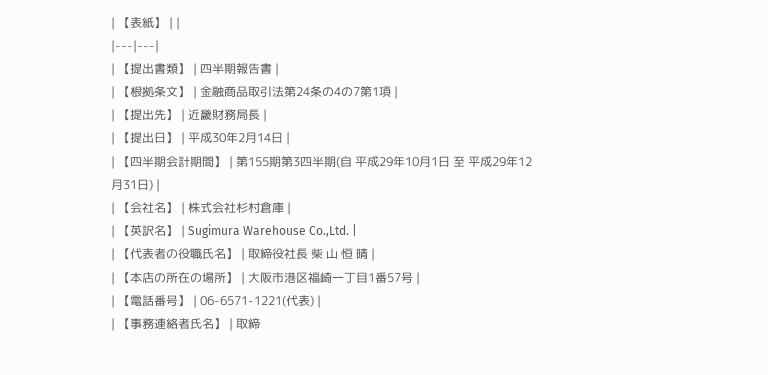| 【表紙】 | |
|---|---|
| 【提出書類】 | 四半期報告書 |
| 【根拠条文】 | 金融商品取引法第24条の4の7第1項 |
| 【提出先】 | 近畿財務局長 |
| 【提出日】 | 平成30年2月14日 |
| 【四半期会計期間】 | 第155期第3四半期(自 平成29年10月1日 至 平成29年12月31日) |
| 【会社名】 | 株式会社杉村倉庫 |
| 【英訳名】 | Sugimura Warehouse Co.,Ltd. |
| 【代表者の役職氏名】 | 取締役社長 柴 山 恒 晴 |
| 【本店の所在の場所】 | 大阪市港区福崎一丁目1番57号 |
| 【電話番号】 | 06-6571-1221(代表) |
| 【事務連絡者氏名】 | 取締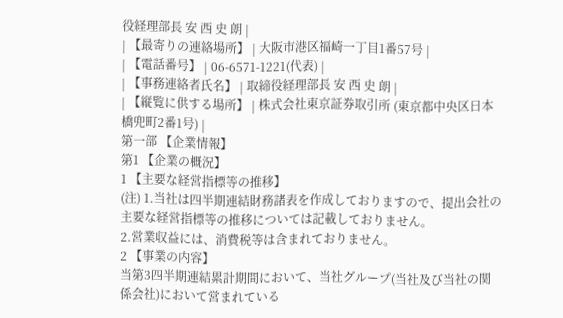役経理部長 安 西 史 朗 |
| 【最寄りの連絡場所】 | 大阪市港区福崎一丁目1番57号 |
| 【電話番号】 | 06-6571-1221(代表) |
| 【事務連絡者氏名】 | 取締役経理部長 安 西 史 朗 |
| 【縦覧に供する場所】 | 株式会社東京証券取引所 (東京都中央区日本橋兜町2番1号) |
第一部 【企業情報】
第1 【企業の概況】
1 【主要な経営指標等の推移】
(注) 1.当社は四半期連結財務諸表を作成しておりますので、提出会社の主要な経営指標等の推移については記載しておりません。
2.営業収益には、消費税等は含まれておりません。
2 【事業の内容】
当第3四半期連結累計期間において、当社グループ(当社及び当社の関係会社)において営まれている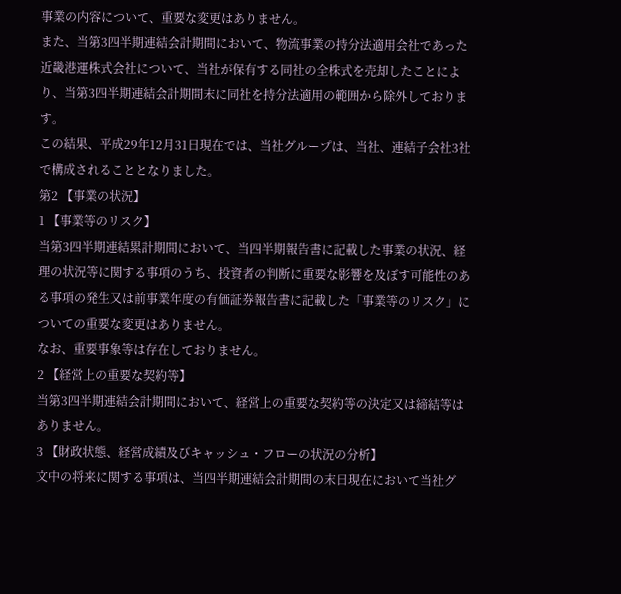事業の内容について、重要な変更はありません。
また、当第3四半期連結会計期間において、物流事業の持分法適用会社であった近畿港運株式会社について、当社が保有する同社の全株式を売却したことにより、当第3四半期連結会計期間末に同社を持分法適用の範囲から除外しております。
この結果、平成29年12月31日現在では、当社グループは、当社、連結子会社3社で構成されることとなりました。
第2 【事業の状況】
1 【事業等のリスク】
当第3四半期連結累計期間において、当四半期報告書に記載した事業の状況、経理の状況等に関する事項のうち、投資者の判断に重要な影響を及ぼす可能性のある事項の発生又は前事業年度の有価証券報告書に記載した「事業等のリスク」についての重要な変更はありません。
なお、重要事象等は存在しておりません。
2 【経営上の重要な契約等】
当第3四半期連結会計期間において、経営上の重要な契約等の決定又は締結等はありません。
3 【財政状態、経営成績及びキャッシュ・フローの状況の分析】
文中の将来に関する事項は、当四半期連結会計期間の末日現在において当社グ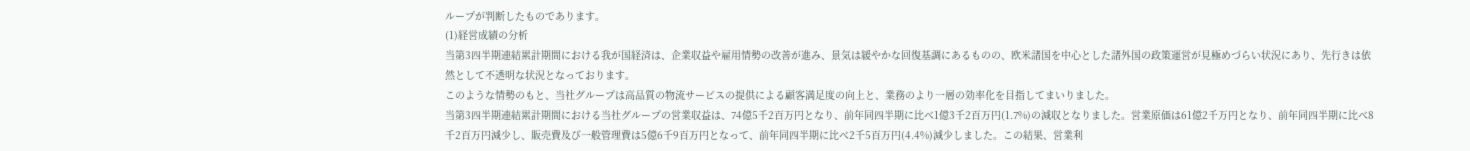ループが判断したものであります。
(1)経営成績の分析
当第3四半期連結累計期間における我が国経済は、企業収益や雇用情勢の改善が進み、景気は緩やかな回復基調にあるものの、欧米諸国を中心とした諸外国の政策運営が見極めづらい状況にあり、先行きは依然として不透明な状況となっております。
このような情勢のもと、当社グループは高品質の物流サービスの提供による顧客満足度の向上と、業務のより一層の効率化を目指してまいりました。
当第3四半期連結累計期間における当社グループの営業収益は、74億5千2百万円となり、前年同四半期に比べ1億3千2百万円(1.7%)の減収となりました。営業原価は61億2千万円となり、前年同四半期に比べ8千2百万円減少し、販売費及び一般管理費は5億6千9百万円となって、前年同四半期に比べ2千5百万円(4.4%)減少しました。この結果、営業利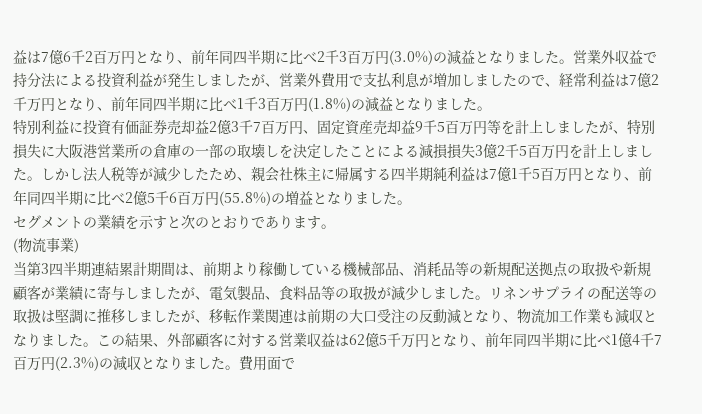益は7億6千2百万円となり、前年同四半期に比べ2千3百万円(3.0%)の減益となりました。営業外収益で持分法による投資利益が発生しましたが、営業外費用で支払利息が増加しましたので、経常利益は7億2千万円となり、前年同四半期に比べ1千3百万円(1.8%)の減益となりました。
特別利益に投資有価証券売却益2億3千7百万円、固定資産売却益9千5百万円等を計上しましたが、特別損失に大阪港営業所の倉庫の一部の取壊しを決定したことによる減損損失3億2千5百万円を計上しました。しかし法人税等が減少したため、親会社株主に帰属する四半期純利益は7億1千5百万円となり、前年同四半期に比べ2億5千6百万円(55.8%)の増益となりました。
セグメントの業績を示すと次のとおりであります。
(物流事業)
当第3四半期連結累計期間は、前期より稼働している機械部品、消耗品等の新規配送拠点の取扱や新規顧客が業績に寄与しましたが、電気製品、食料品等の取扱が減少しました。リネンサプライの配送等の取扱は堅調に推移しましたが、移転作業関連は前期の大口受注の反動減となり、物流加工作業も減収となりました。この結果、外部顧客に対する営業収益は62億5千万円となり、前年同四半期に比べ1億4千7百万円(2.3%)の減収となりました。費用面で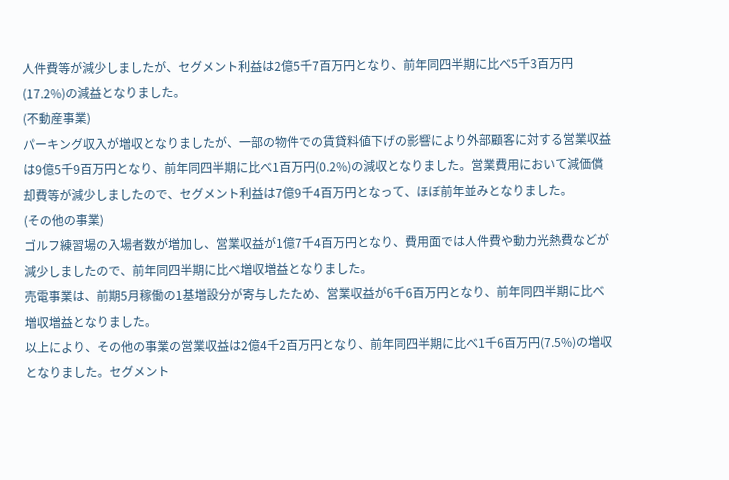人件費等が減少しましたが、セグメント利益は2億5千7百万円となり、前年同四半期に比べ5千3百万円(17.2%)の減益となりました。
(不動産事業)
パーキング収入が増収となりましたが、一部の物件での賃貸料値下げの影響により外部顧客に対する営業収益は9億5千9百万円となり、前年同四半期に比べ1百万円(0.2%)の減収となりました。営業費用において減価償却費等が減少しましたので、セグメント利益は7億9千4百万円となって、ほぼ前年並みとなりました。
(その他の事業)
ゴルフ練習場の入場者数が増加し、営業収益が1億7千4百万円となり、費用面では人件費や動力光熱費などが減少しましたので、前年同四半期に比べ増収増益となりました。
売電事業は、前期5月稼働の1基増設分が寄与したため、営業収益が6千6百万円となり、前年同四半期に比べ増収増益となりました。
以上により、その他の事業の営業収益は2億4千2百万円となり、前年同四半期に比べ1千6百万円(7.5%)の増収となりました。セグメント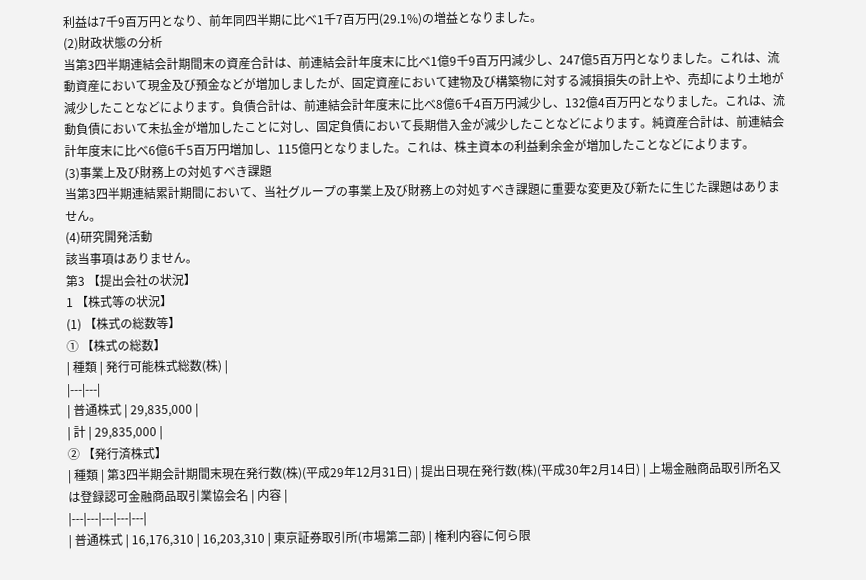利益は7千9百万円となり、前年同四半期に比べ1千7百万円(29.1%)の増益となりました。
(2)財政状態の分析
当第3四半期連結会計期間末の資産合計は、前連結会計年度末に比べ1億9千9百万円減少し、247億5百万円となりました。これは、流動資産において現金及び預金などが増加しましたが、固定資産において建物及び構築物に対する減損損失の計上や、売却により土地が減少したことなどによります。負債合計は、前連結会計年度末に比べ8億6千4百万円減少し、132億4百万円となりました。これは、流動負債において未払金が増加したことに対し、固定負債において長期借入金が減少したことなどによります。純資産合計は、前連結会計年度末に比べ6億6千5百万円増加し、115億円となりました。これは、株主資本の利益剰余金が増加したことなどによります。
(3)事業上及び財務上の対処すべき課題
当第3四半期連結累計期間において、当社グループの事業上及び財務上の対処すべき課題に重要な変更及び新たに生じた課題はありません。
(4)研究開発活動
該当事項はありません。
第3 【提出会社の状況】
1 【株式等の状況】
(1) 【株式の総数等】
① 【株式の総数】
| 種類 | 発行可能株式総数(株) |
|---|---|
| 普通株式 | 29,835,000 |
| 計 | 29,835,000 |
② 【発行済株式】
| 種類 | 第3四半期会計期間末現在発行数(株)(平成29年12月31日) | 提出日現在発行数(株)(平成30年2月14日) | 上場金融商品取引所名又は登録認可金融商品取引業協会名 | 内容 |
|---|---|---|---|---|
| 普通株式 | 16,176,310 | 16,203,310 | 東京証券取引所(市場第二部) | 権利内容に何ら限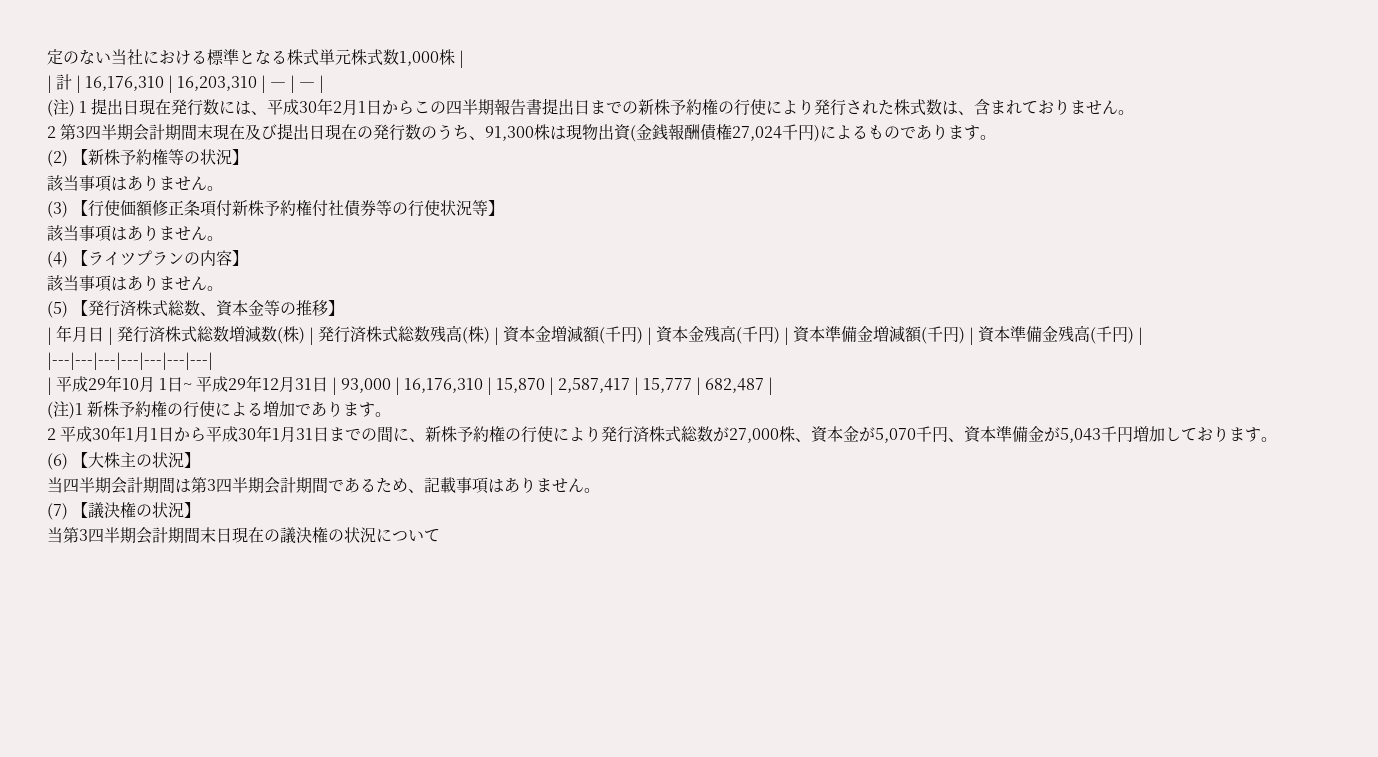定のない当社における標準となる株式単元株式数1,000株 |
| 計 | 16,176,310 | 16,203,310 | ― | ― |
(注) 1 提出日現在発行数には、平成30年2月1日からこの四半期報告書提出日までの新株予約権の行使により発行された株式数は、含まれておりません。
2 第3四半期会計期間末現在及び提出日現在の発行数のうち、91,300株は現物出資(金銭報酬債権27,024千円)によるものであります。
(2) 【新株予約権等の状況】
該当事項はありません。
(3) 【行使価額修正条項付新株予約権付社債券等の行使状況等】
該当事項はありません。
(4) 【ライツプランの内容】
該当事項はありません。
(5) 【発行済株式総数、資本金等の推移】
| 年月日 | 発行済株式総数増減数(株) | 発行済株式総数残高(株) | 資本金増減額(千円) | 資本金残高(千円) | 資本準備金増減額(千円) | 資本準備金残高(千円) |
|---|---|---|---|---|---|---|
| 平成29年10月 1日~ 平成29年12月31日 | 93,000 | 16,176,310 | 15,870 | 2,587,417 | 15,777 | 682,487 |
(注)1 新株予約権の行使による増加であります。
2 平成30年1月1日から平成30年1月31日までの間に、新株予約権の行使により発行済株式総数が27,000株、資本金が5,070千円、資本準備金が5,043千円増加しております。
(6) 【大株主の状況】
当四半期会計期間は第3四半期会計期間であるため、記載事項はありません。
(7) 【議決権の状況】
当第3四半期会計期間末日現在の議決権の状況について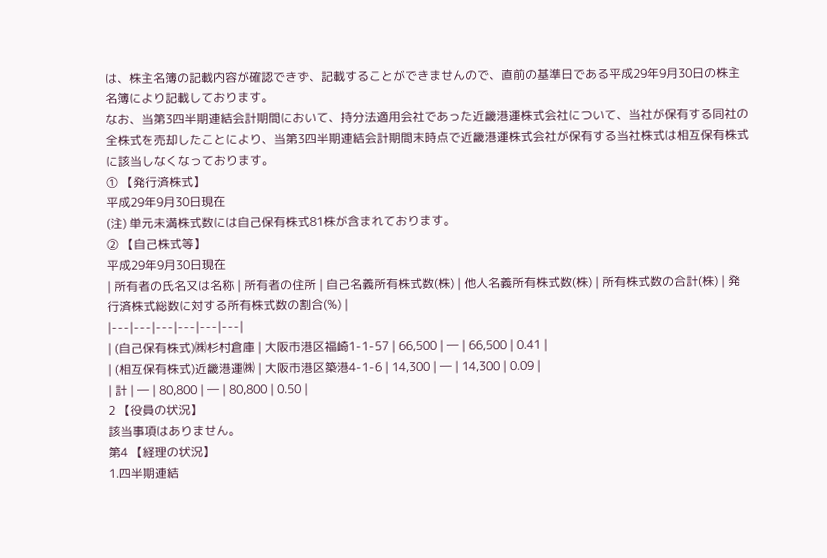は、株主名簿の記載内容が確認できず、記載することができませんので、直前の基準日である平成29年9月30日の株主名簿により記載しております。
なお、当第3四半期連結会計期間において、持分法適用会社であった近畿港運株式会社について、当社が保有する同社の全株式を売却したことにより、当第3四半期連結会計期間末時点で近畿港運株式会社が保有する当社株式は相互保有株式に該当しなくなっております。
① 【発行済株式】
平成29年9月30日現在
(注) 単元未満株式数には自己保有株式81株が含まれております。
② 【自己株式等】
平成29年9月30日現在
| 所有者の氏名又は名称 | 所有者の住所 | 自己名義所有株式数(株) | 他人名義所有株式数(株) | 所有株式数の合計(株) | 発行済株式総数に対する所有株式数の割合(%) |
|---|---|---|---|---|---|
| (自己保有株式)㈱杉村倉庫 | 大阪市港区福崎1-1-57 | 66,500 | ― | 66,500 | 0.41 |
| (相互保有株式)近畿港運㈱ | 大阪市港区築港4-1-6 | 14,300 | ― | 14,300 | 0.09 |
| 計 | ― | 80,800 | ― | 80,800 | 0.50 |
2 【役員の状況】
該当事項はありません。
第4 【経理の状況】
1.四半期連結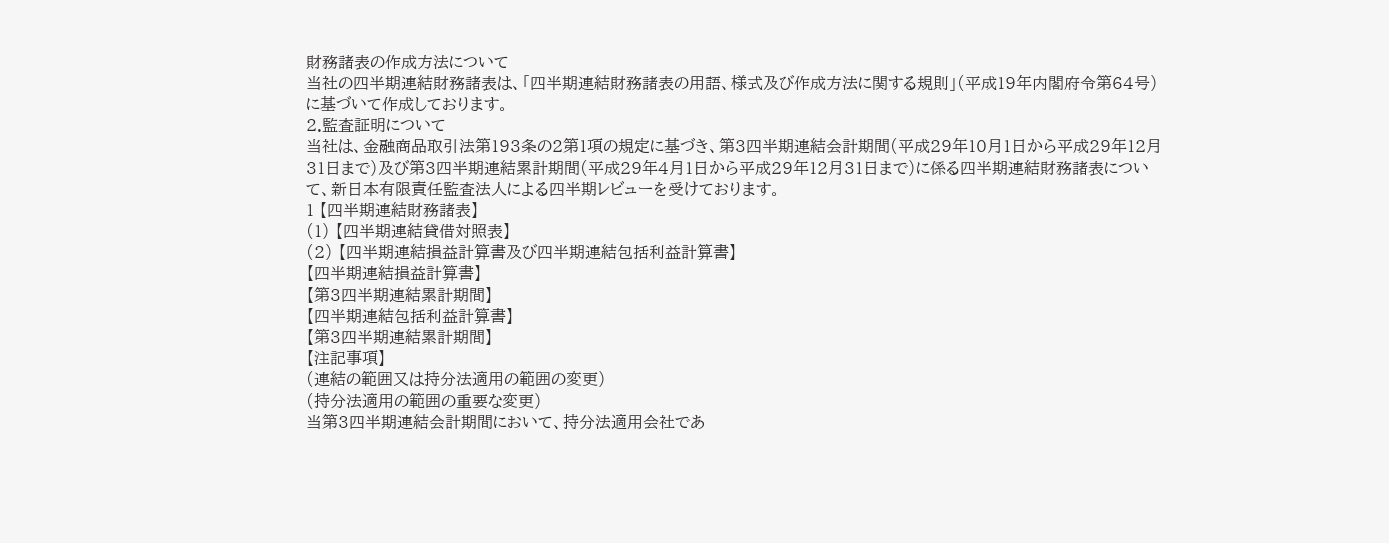財務諸表の作成方法について
当社の四半期連結財務諸表は、「四半期連結財務諸表の用語、様式及び作成方法に関する規則」(平成19年内閣府令第64号)に基づいて作成しております。
2.監査証明について
当社は、金融商品取引法第193条の2第1項の規定に基づき、第3四半期連結会計期間(平成29年10月1日から平成29年12月31日まで)及び第3四半期連結累計期間(平成29年4月1日から平成29年12月31日まで)に係る四半期連結財務諸表について、新日本有限責任監査法人による四半期レビューを受けております。
1 【四半期連結財務諸表】
(1) 【四半期連結貸借対照表】
(2) 【四半期連結損益計算書及び四半期連結包括利益計算書】
【四半期連結損益計算書】
【第3四半期連結累計期間】
【四半期連結包括利益計算書】
【第3四半期連結累計期間】
【注記事項】
(連結の範囲又は持分法適用の範囲の変更)
(持分法適用の範囲の重要な変更)
当第3四半期連結会計期間において、持分法適用会社であ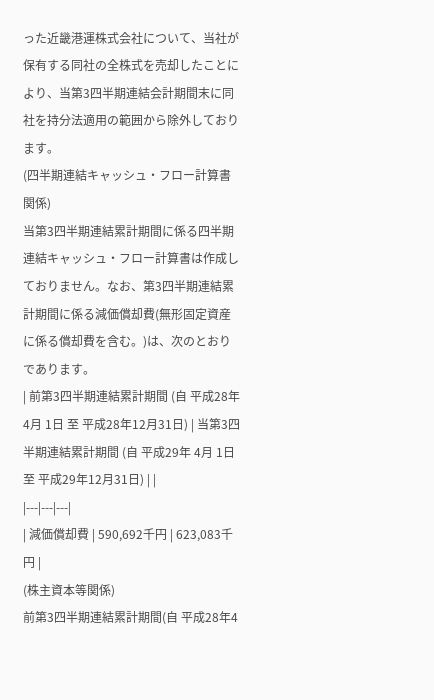った近畿港運株式会社について、当社が保有する同社の全株式を売却したことにより、当第3四半期連結会計期間末に同社を持分法適用の範囲から除外しております。
(四半期連結キャッシュ・フロー計算書関係)
当第3四半期連結累計期間に係る四半期連結キャッシュ・フロー計算書は作成しておりません。なお、第3四半期連結累計期間に係る減価償却費(無形固定資産に係る償却費を含む。)は、次のとおりであります。
| 前第3四半期連結累計期間 (自 平成28年 4月 1日 至 平成28年12月31日) | 当第3四半期連結累計期間 (自 平成29年 4月 1日 至 平成29年12月31日) | |
|---|---|---|
| 減価償却費 | 590,692千円 | 623,083千円 |
(株主資本等関係)
前第3四半期連結累計期間(自 平成28年4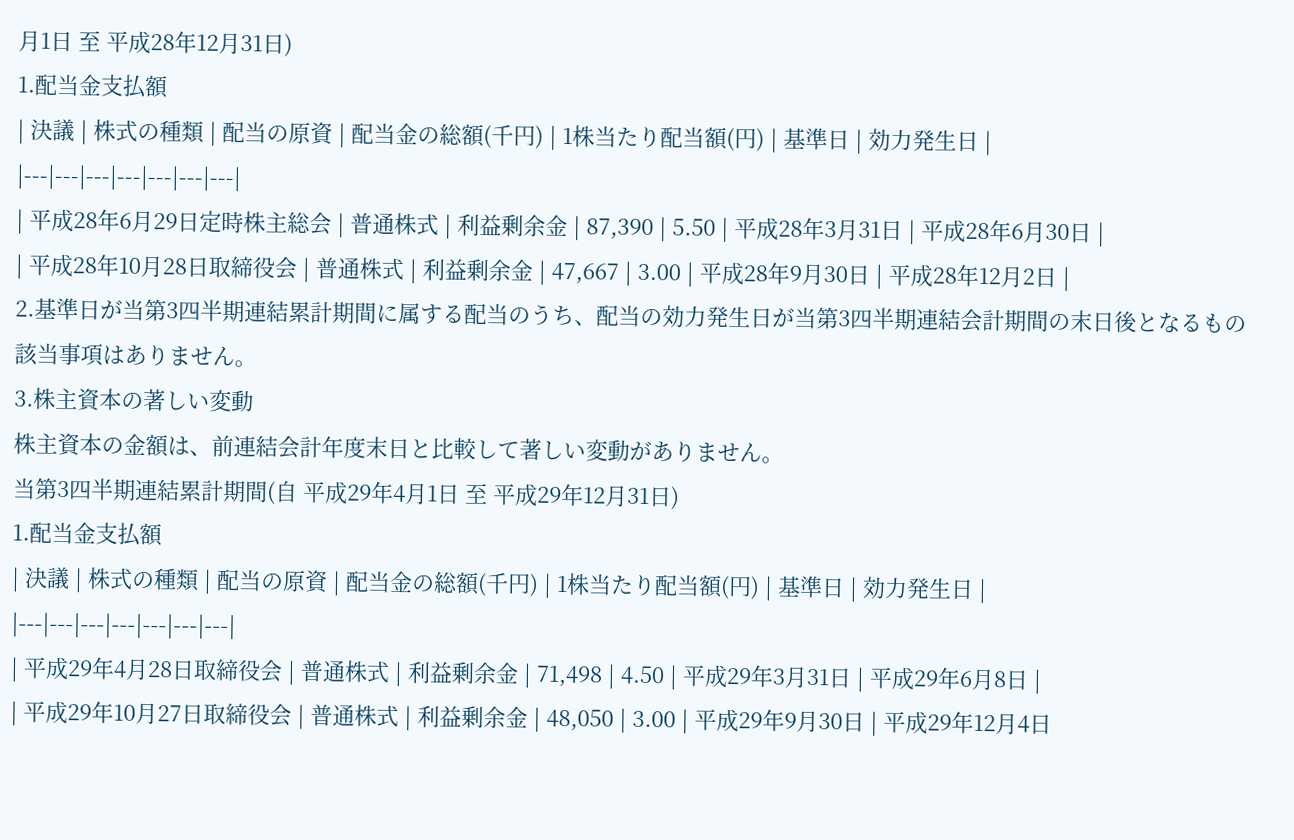月1日 至 平成28年12月31日)
1.配当金支払額
| 決議 | 株式の種類 | 配当の原資 | 配当金の総額(千円) | 1株当たり配当額(円) | 基準日 | 効力発生日 |
|---|---|---|---|---|---|---|
| 平成28年6月29日定時株主総会 | 普通株式 | 利益剰余金 | 87,390 | 5.50 | 平成28年3月31日 | 平成28年6月30日 |
| 平成28年10月28日取締役会 | 普通株式 | 利益剰余金 | 47,667 | 3.00 | 平成28年9月30日 | 平成28年12月2日 |
2.基準日が当第3四半期連結累計期間に属する配当のうち、配当の効力発生日が当第3四半期連結会計期間の末日後となるもの
該当事項はありません。
3.株主資本の著しい変動
株主資本の金額は、前連結会計年度末日と比較して著しい変動がありません。
当第3四半期連結累計期間(自 平成29年4月1日 至 平成29年12月31日)
1.配当金支払額
| 決議 | 株式の種類 | 配当の原資 | 配当金の総額(千円) | 1株当たり配当額(円) | 基準日 | 効力発生日 |
|---|---|---|---|---|---|---|
| 平成29年4月28日取締役会 | 普通株式 | 利益剰余金 | 71,498 | 4.50 | 平成29年3月31日 | 平成29年6月8日 |
| 平成29年10月27日取締役会 | 普通株式 | 利益剰余金 | 48,050 | 3.00 | 平成29年9月30日 | 平成29年12月4日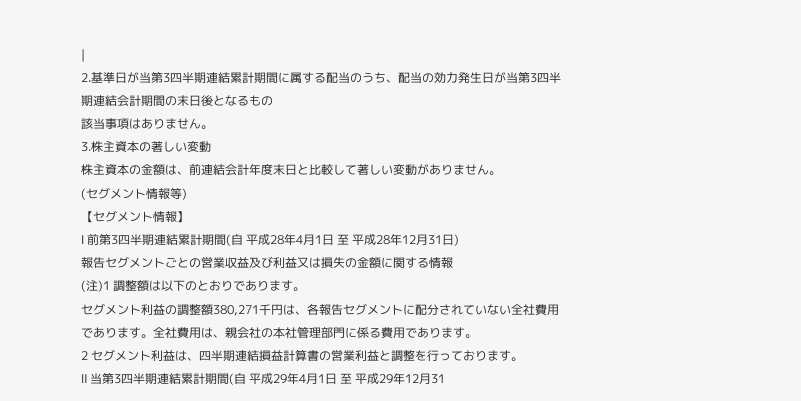|
2.基準日が当第3四半期連結累計期間に属する配当のうち、配当の効力発生日が当第3四半期連結会計期間の末日後となるもの
該当事項はありません。
3.株主資本の著しい変動
株主資本の金額は、前連結会計年度末日と比較して著しい変動がありません。
(セグメント情報等)
【セグメント情報】
Ⅰ 前第3四半期連結累計期間(自 平成28年4月1日 至 平成28年12月31日)
報告セグメントごとの営業収益及び利益又は損失の金額に関する情報
(注)1 調整額は以下のとおりであります。
セグメント利益の調整額380,271千円は、各報告セグメントに配分されていない全社費用であります。全社費用は、親会社の本社管理部門に係る費用であります。
2 セグメント利益は、四半期連結損益計算書の営業利益と調整を行っております。
Ⅱ 当第3四半期連結累計期間(自 平成29年4月1日 至 平成29年12月31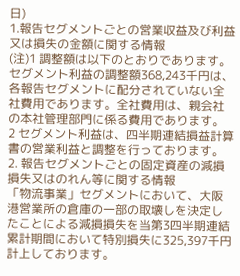日)
1.報告セグメントごとの営業収益及び利益又は損失の金額に関する情報
(注)1 調整額は以下のとおりであります。
セグメント利益の調整額368,243千円は、各報告セグメントに配分されていない全社費用であります。全社費用は、親会社の本社管理部門に係る費用であります。
2 セグメント利益は、四半期連結損益計算書の営業利益と調整を行っております。
2. 報告セグメントごとの固定資産の減損損失又はのれん等に関する情報
「物流事業」セグメントにおいて、大阪港営業所の倉庫の一部の取壊しを決定したことによる減損損失を当第3四半期連結累計期間において特別損失に325,397千円計上しております。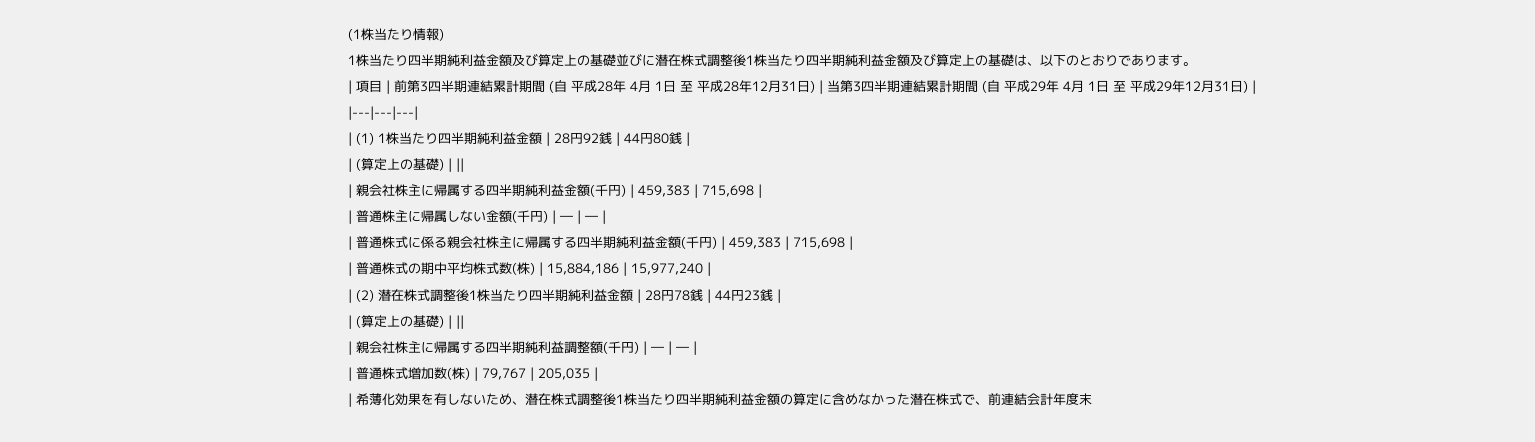(1株当たり情報)
1株当たり四半期純利益金額及び算定上の基礎並びに潜在株式調整後1株当たり四半期純利益金額及び算定上の基礎は、以下のとおりであります。
| 項目 | 前第3四半期連結累計期間 (自 平成28年 4月 1日 至 平成28年12月31日) | 当第3四半期連結累計期間 (自 平成29年 4月 1日 至 平成29年12月31日) |
|---|---|---|
| (1) 1株当たり四半期純利益金額 | 28円92銭 | 44円80銭 |
| (算定上の基礎) | ||
| 親会社株主に帰属する四半期純利益金額(千円) | 459,383 | 715,698 |
| 普通株主に帰属しない金額(千円) | ― | ― |
| 普通株式に係る親会社株主に帰属する四半期純利益金額(千円) | 459,383 | 715,698 |
| 普通株式の期中平均株式数(株) | 15,884,186 | 15,977,240 |
| (2) 潜在株式調整後1株当たり四半期純利益金額 | 28円78銭 | 44円23銭 |
| (算定上の基礎) | ||
| 親会社株主に帰属する四半期純利益調整額(千円) | ― | ― |
| 普通株式増加数(株) | 79,767 | 205,035 |
| 希薄化効果を有しないため、潜在株式調整後1株当たり四半期純利益金額の算定に含めなかった潜在株式で、前連結会計年度末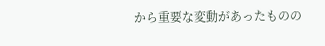から重要な変動があったものの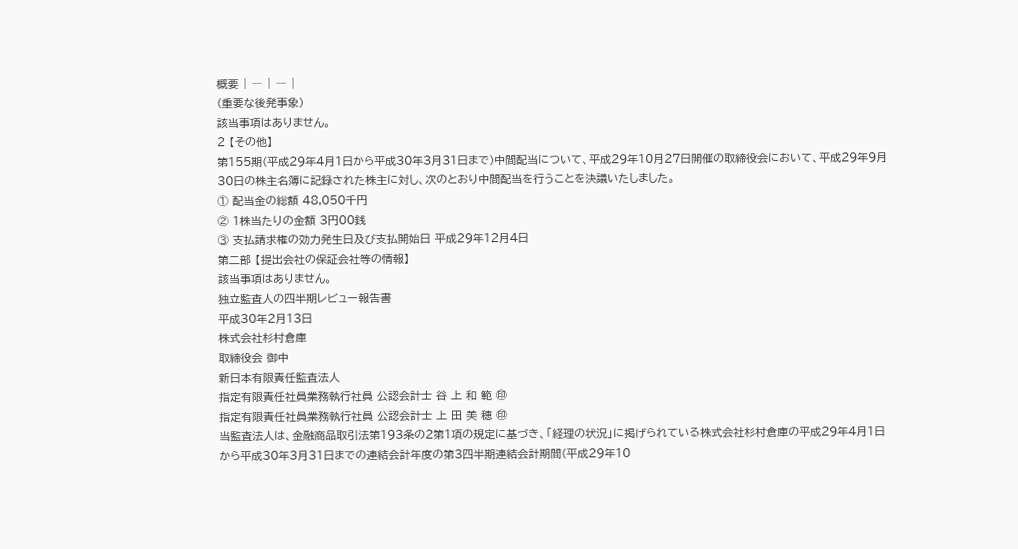概要 | ― | ― |
(重要な後発事象)
該当事項はありません。
2 【その他】
第155期(平成29年4月1日から平成30年3月31日まで)中間配当について、平成29年10月27日開催の取締役会において、平成29年9月30日の株主名簿に記録された株主に対し、次のとおり中間配当を行うことを決議いたしました。
① 配当金の総額 48,050千円
② 1株当たりの金額 3円00銭
③ 支払請求権の効力発生日及び支払開始日 平成29年12月4日
第二部 【提出会社の保証会社等の情報】
該当事項はありません。
独立監査人の四半期レビュー報告書
平成30年2月13日
株式会社杉村倉庫
取締役会 御中
新日本有限責任監査法人
指定有限責任社員業務執行社員 公認会計士 谷 上 和 範 ㊞
指定有限責任社員業務執行社員 公認会計士 上 田 美 穂 ㊞
当監査法人は、金融商品取引法第193条の2第1項の規定に基づき、「経理の状況」に掲げられている株式会社杉村倉庫の平成29年4月1日から平成30年3月31日までの連結会計年度の第3四半期連結会計期間(平成29年10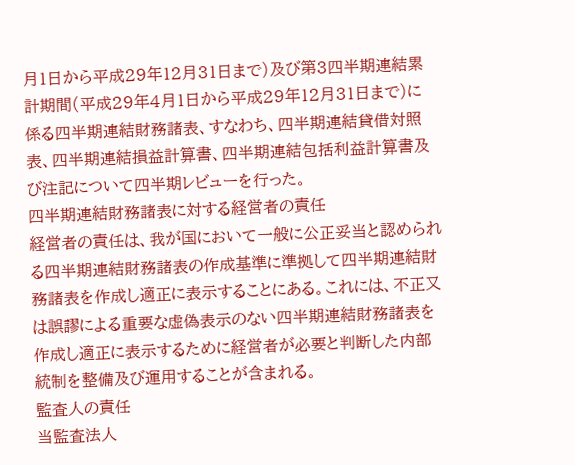月1日から平成29年12月31日まで)及び第3四半期連結累計期間(平成29年4月1日から平成29年12月31日まで)に係る四半期連結財務諸表、すなわち、四半期連結貸借対照表、四半期連結損益計算書、四半期連結包括利益計算書及び注記について四半期レビューを行った。
四半期連結財務諸表に対する経営者の責任
経営者の責任は、我が国において一般に公正妥当と認められる四半期連結財務諸表の作成基準に準拠して四半期連結財務諸表を作成し適正に表示することにある。これには、不正又は誤謬による重要な虚偽表示のない四半期連結財務諸表を作成し適正に表示するために経営者が必要と判断した内部統制を整備及び運用することが含まれる。
監査人の責任
当監査法人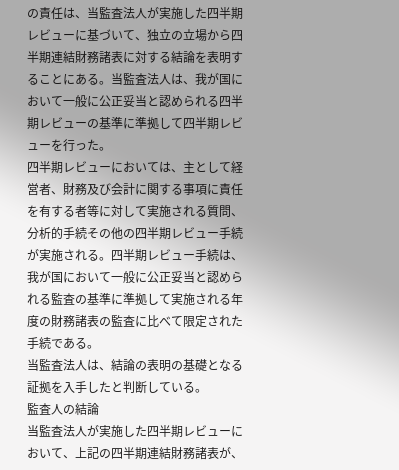の責任は、当監査法人が実施した四半期レビューに基づいて、独立の立場から四半期連結財務諸表に対する結論を表明することにある。当監査法人は、我が国において一般に公正妥当と認められる四半期レビューの基準に準拠して四半期レビューを行った。
四半期レビューにおいては、主として経営者、財務及び会計に関する事項に責任を有する者等に対して実施される質問、分析的手続その他の四半期レビュー手続が実施される。四半期レビュー手続は、我が国において一般に公正妥当と認められる監査の基準に準拠して実施される年度の財務諸表の監査に比べて限定された手続である。
当監査法人は、結論の表明の基礎となる証拠を入手したと判断している。
監査人の結論
当監査法人が実施した四半期レビューにおいて、上記の四半期連結財務諸表が、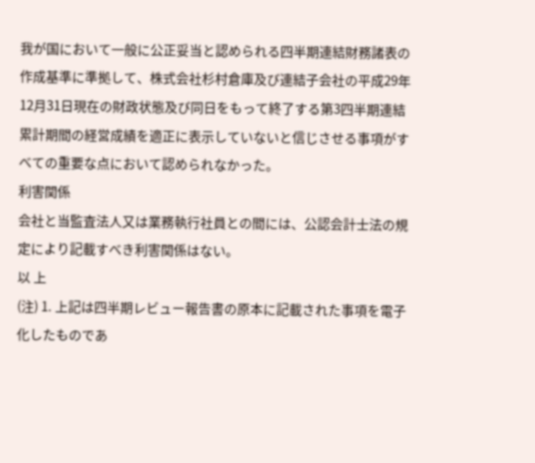我が国において一般に公正妥当と認められる四半期連結財務諸表の作成基準に準拠して、株式会社杉村倉庫及び連結子会社の平成29年12月31日現在の財政状態及び同日をもって終了する第3四半期連結累計期間の経営成績を適正に表示していないと信じさせる事項がすべての重要な点において認められなかった。
利害関係
会社と当監査法人又は業務執行社員との間には、公認会計士法の規定により記載すべき利害関係はない。
以 上
(注) 1. 上記は四半期レビュー報告書の原本に記載された事項を電子化したものであ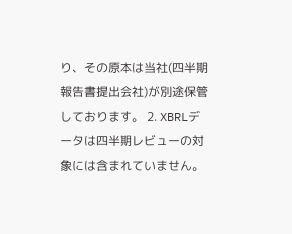り、その原本は当社(四半期報告書提出会社)が別途保管しております。 2. XBRLデータは四半期レビューの対象には含まれていません。